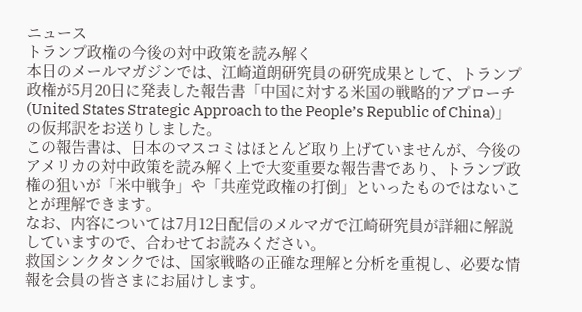ニュース
トランプ政権の今後の対中政策を読み解く
本日のメールマガジンでは、江崎道朗研究員の研究成果として、トランプ政権が5月20日に発表した報告書「中国に対する米国の戦略的アプローチ(United States Strategic Approach to the People’s Republic of China)」の仮邦訳をお送りしました。
この報告書は、日本のマスコミはほとんど取り上げていませんが、今後のアメリカの対中政策を読み解く上で大変重要な報告書であり、トランプ政権の狙いが「米中戦争」や「共産党政権の打倒」といったものではないことが理解できます。
なお、内容については7月12日配信のメルマガで江崎研究員が詳細に解説していますので、合わせてお読みください。
救国シンクタンクでは、国家戦略の正確な理解と分析を重視し、必要な情報を会員の皆さまにお届けします。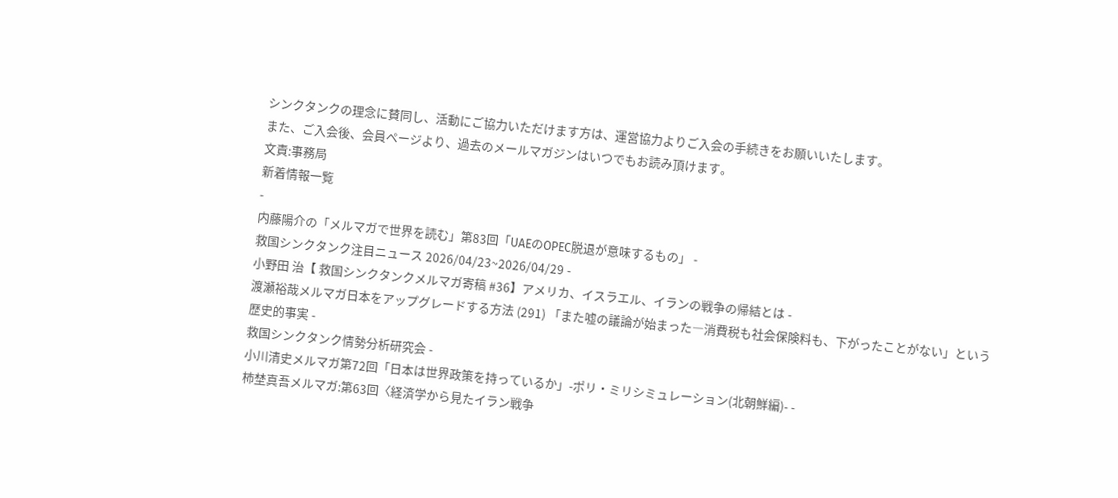シンクタンクの理念に賛同し、活動にご協力いただけます方は、運営協力よりご入会の手続きをお願いいたします。
また、ご入会後、会員ページより、過去のメールマガジンはいつでもお読み頂けます。
文責:事務局
新着情報一覧
-
内藤陽介の「メルマガで世界を読む」第83回「UAEのOPEC脱退が意味するもの」 -
救国シンクタンク注目ニュース 2026/04/23~2026/04/29 -
小野田 治【 救国シンクタンクメルマガ寄稿 #36】アメリカ、イスラエル、イランの戦争の帰結とは -
渡瀬裕哉メルマガ日本をアップグレードする方法 (291) 「また嘘の議論が始まった―消費税も社会保険料も、下がったことがない」という歴史的事実 -
救国シンクタンク情勢分析研究会 -
小川清史メルマガ第72回「日本は世界政策を持っているか」-ポリ・ミリシミュレーション(北朝鮮編)- -
柿埜真吾メルマガ:第63回〈経済学から見たイラン戦争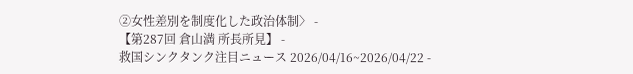②女性差別を制度化した政治体制〉 -
【第287回 倉山満 所長所見】 -
救国シンクタンク注目ニュース 2026/04/16~2026/04/22 -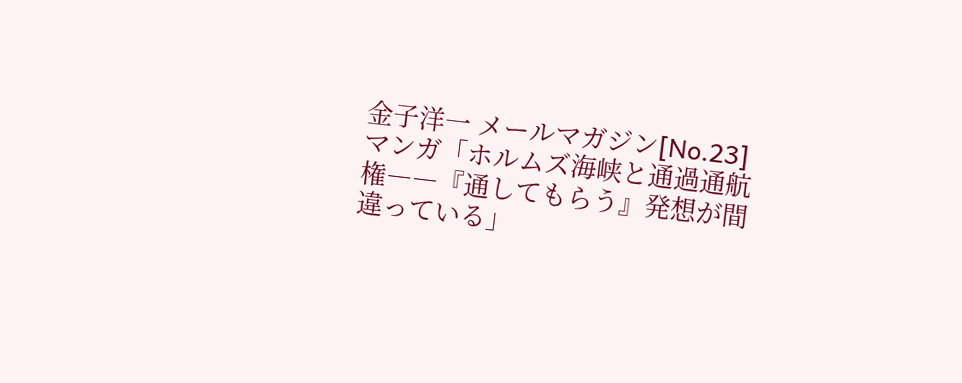金子洋一 メールマガジン[No.23] マンガ「ホルムズ海峡と通過通航権――『通してもらう』発想が間違っている」